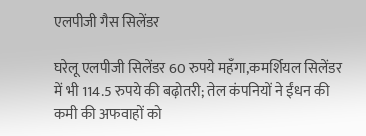एलपीजी गैस सिलेंडर

घरेलू एलपीजी सिलेंडर 60 रुपये महँगा,कमर्शियल सिलेंडर में भी 114.5 रुपये की बढ़ोतरी; तेल कंपनियों ने ईंधन की कमी की अफवाहों को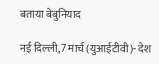बताया बेबुनियाद

नई दिल्ली,7 मार्च (युआईटीवी)- देश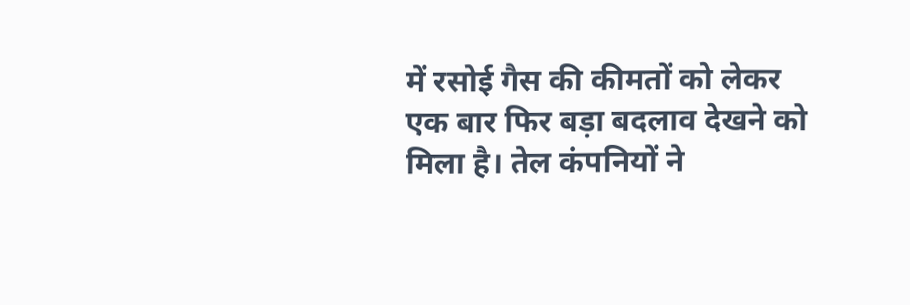में रसोई गैस की कीमतों को लेकर एक बार फिर बड़ा बदलाव देखने को मिला है। तेल कंपनियों ने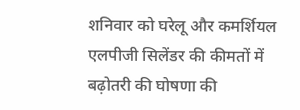शनिवार को घरेलू और कमर्शियल एलपीजी सिलेंडर की कीमतों में बढ़ोतरी की घोषणा की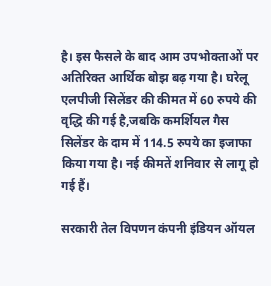है। इस फैसले के बाद आम उपभोक्ताओं पर अतिरिक्त आर्थिक बोझ बढ़ गया है। घरेलू एलपीजी सिलेंडर की कीमत में 60 रुपये की वृद्धि की गई है,जबकि कमर्शियल गैस सिलेंडर के दाम में 114.5 रुपये का इजाफा किया गया है। नई कीमतें शनिवार से लागू हो गई हैं।

सरकारी तेल विपणन कंपनी इंडियन ऑयल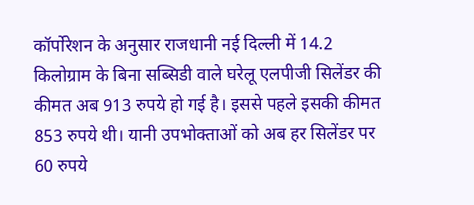कॉर्पोरेशन के अनुसार राजधानी नई दिल्ली में 14.2 किलोग्राम के बिना सब्सिडी वाले घरेलू एलपीजी सिलेंडर की कीमत अब 913 रुपये हो गई है। इससे पहले इसकी कीमत 853 रुपये थी। यानी उपभोक्ताओं को अब हर सिलेंडर पर 60 रुपये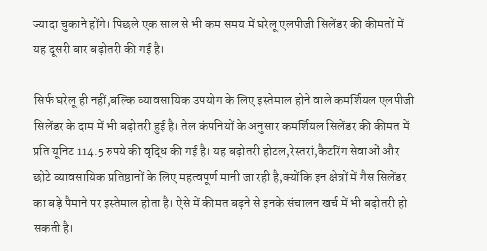ज्यादा चुकाने होंगे। पिछले एक साल से भी कम समय में घरेलू एलपीजी सिलेंडर की कीमतों में यह दूसरी बार बढ़ोतरी की गई है।

सिर्फ घरेलू ही नहीं,बल्कि व्यावसायिक उपयोग के लिए इस्तेमाल होने वाले कमर्शियल एलपीजी सिलेंडर के दाम में भी बढ़ोतरी हुई है। तेल कंपनियों के अनुसार कमर्शियल सिलेंडर की कीमत में प्रति यूनिट 114.5 रुपये की वृद्धि की गई है। यह बढ़ोतरी होटल,रेस्तरां,कैटरिंग सेवाओं और छोटे व्यावसायिक प्रतिष्ठानों के लिए महत्वपूर्ण मानी जा रही है,क्योंकि इन क्षेत्रों में गैस सिलेंडर का बड़े पैमाने पर इस्तेमाल होता है। ऐसे में कीमत बढ़ने से इनके संचालन खर्च में भी बढ़ोतरी हो सकती है।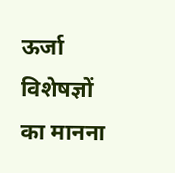ऊर्जा विशेषज्ञों का मानना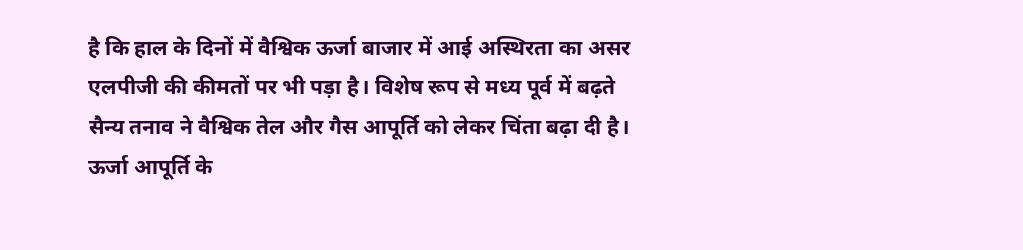है कि हाल के दिनों में वैश्विक ऊर्जा बाजार में आई अस्थिरता का असर एलपीजी की कीमतों पर भी पड़ा है। विशेष रूप से मध्य पूर्व में बढ़ते सैन्य तनाव ने वैश्विक तेल और गैस आपूर्ति को लेकर चिंता बढ़ा दी है। ऊर्जा आपूर्ति के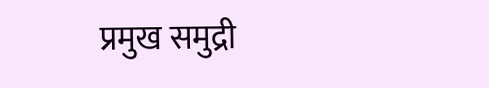प्रमुख समुद्री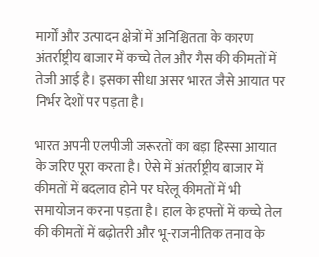मार्गों और उत्पादन क्षेत्रों में अनिश्चितता के कारण अंतर्राष्ट्रीय बाजार में कच्चे तेल और गैस की कीमतों में तेजी आई है। इसका सीधा असर भारत जैसे आयात पर निर्भर देशों पर पड़ता है।

भारत अपनी एलपीजी जरूरतों का बड़ा हिस्सा आयात के जरिए पूरा करता है। ऐसे में अंतर्राष्ट्रीय बाजार में कीमतों में बदलाव होने पर घरेलू कीमतों में भी समायोजन करना पड़ता है। हाल के हफ्तों में कच्चे तेल की कीमतों में बढ़ोतरी और भू-राजनीतिक तनाव के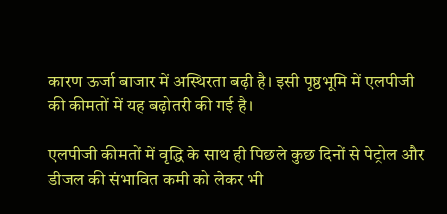कारण ऊर्जा बाजार में अस्थिरता बढ़ी है। इसी पृष्ठभूमि में एलपीजी की कीमतों में यह बढ़ोतरी की गई है।

एलपीजी कीमतों में वृद्धि के साथ ही पिछले कुछ दिनों से पेट्रोल और डीजल की संभावित कमी को लेकर भी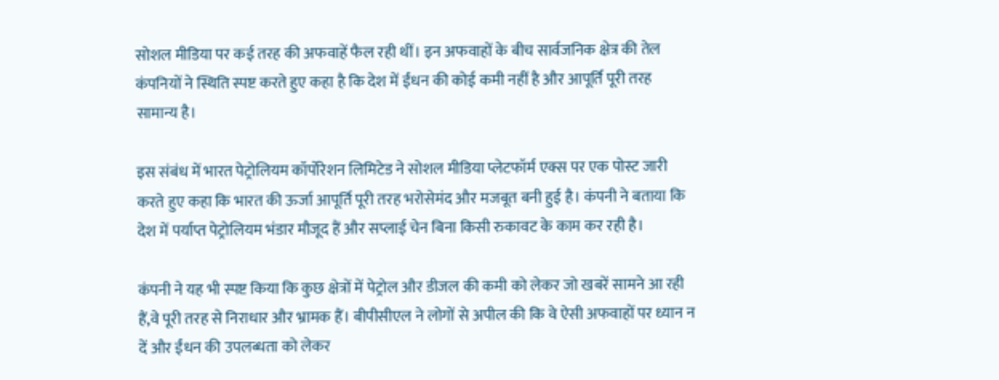सोशल मीडिया पर कई तरह की अफवाहें फैल रही थीं। इन अफवाहों के बीच सार्वजनिक क्षेत्र की तेल कंपनियों ने स्थिति स्पष्ट करते हुए कहा है कि देश में ईंधन की कोई कमी नहीं है और आपूर्ति पूरी तरह सामान्य है।

इस संबंध में भारत पेट्रोलियम कॉर्पोरेशन लिमिटेड ने सोशल मीडिया प्लेटफॉर्म एक्स पर एक पोस्ट जारी करते हुए कहा कि भारत की ऊर्जा आपूर्ति पूरी तरह भरोसेमंद और मजबूत बनी हुई है। कंपनी ने बताया कि देश में पर्याप्त पेट्रोलियम भंडार मौजूद हैं और सप्लाई चेन बिना किसी रुकावट के काम कर रही है।

कंपनी ने यह भी स्पष्ट किया कि कुछ क्षेत्रों में पेट्रोल और डीजल की कमी को लेकर जो खबरें सामने आ रही हैं,वे पूरी तरह से निराधार और भ्रामक हैं। बीपीसीएल ने लोगों से अपील की कि वे ऐसी अफवाहों पर ध्यान न दें और ईंधन की उपलब्धता को लेकर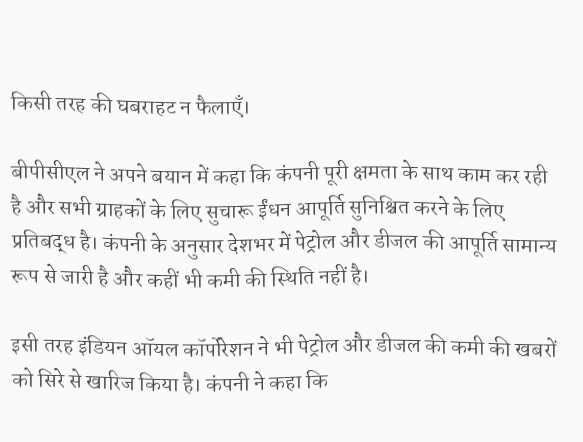किसी तरह की घबराहट न फैलाएँ।

बीपीसीएल ने अपने बयान में कहा कि कंपनी पूरी क्षमता के साथ काम कर रही है और सभी ग्राहकों के लिए सुचारू ईंधन आपूर्ति सुनिश्चित करने के लिए प्रतिबद्ध है। कंपनी के अनुसार देशभर में पेट्रोल और डीजल की आपूर्ति सामान्य रूप से जारी है और कहीं भी कमी की स्थिति नहीं है।

इसी तरह इंडियन ऑयल कॉर्पोरेशन ने भी पेट्रोल और डीजल की कमी की खबरों को सिरे से खारिज किया है। कंपनी ने कहा कि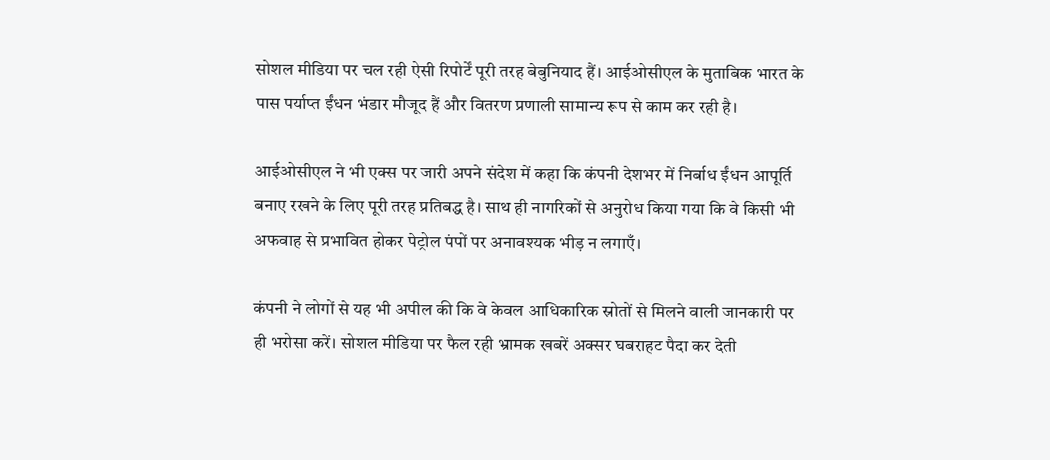सोशल मीडिया पर चल रही ऐसी रिपोर्टें पूरी तरह बेबुनियाद हैं। आईओसीएल के मुताबिक भारत के पास पर्याप्त ईंधन भंडार मौजूद हैं और वितरण प्रणाली सामान्य रूप से काम कर रही है।

आईओसीएल ने भी एक्स पर जारी अपने संदेश में कहा कि कंपनी देशभर में निर्बाध ईंधन आपूर्ति बनाए रखने के लिए पूरी तरह प्रतिबद्ध है। साथ ही नागरिकों से अनुरोध किया गया कि वे किसी भी अफवाह से प्रभावित होकर पेट्रोल पंपों पर अनावश्यक भीड़ न लगाएँ।

कंपनी ने लोगों से यह भी अपील की कि वे केवल आधिकारिक स्रोतों से मिलने वाली जानकारी पर ही भरोसा करें। सोशल मीडिया पर फैल रही भ्रामक खबरें अक्सर घबराहट पैदा कर देती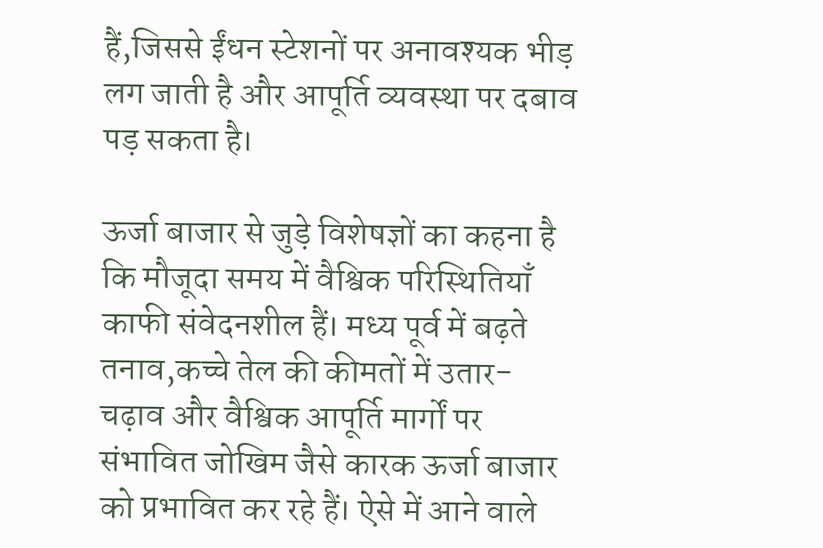हैं,जिससे ईंधन स्टेशनों पर अनावश्यक भीड़ लग जाती है और आपूर्ति व्यवस्था पर दबाव पड़ सकता है।

ऊर्जा बाजार से जुड़े विशेषज्ञों का कहना है कि मौजूदा समय में वैश्विक परिस्थितियाँ काफी संवेदनशील हैं। मध्य पूर्व में बढ़ते तनाव,कच्चे तेल की कीमतों में उतार-चढ़ाव और वैश्विक आपूर्ति मार्गों पर संभावित जोखिम जैसे कारक ऊर्जा बाजार को प्रभावित कर रहे हैं। ऐसे में आने वाले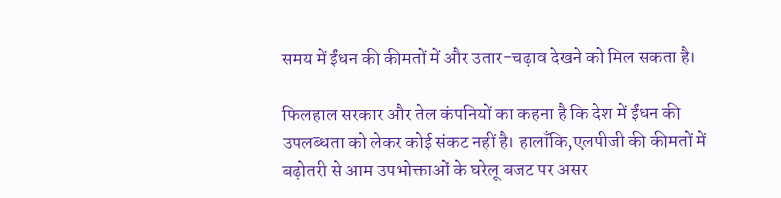समय में ईंधन की कीमतों में और उतार-चढ़ाव देखने को मिल सकता है।

फिलहाल सरकार और तेल कंपनियों का कहना है कि देश में ईंधन की उपलब्धता को लेकर कोई संकट नहीं है। हालाँकि,एलपीजी की कीमतों में बढ़ोतरी से आम उपभोक्ताओं के घरेलू बजट पर असर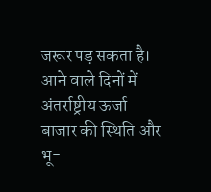जरूर पड़ सकता है। आने वाले दिनों में अंतर्राष्ट्रीय ऊर्जा बाजार की स्थिति और भू-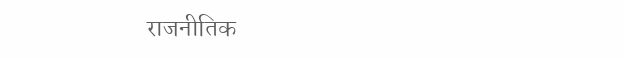राजनीतिक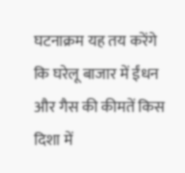घटनाक्रम यह तय करेंगे कि घरेलू बाजार में ईंधन और गैस की कीमतें किस दिशा में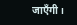जाएँगी।